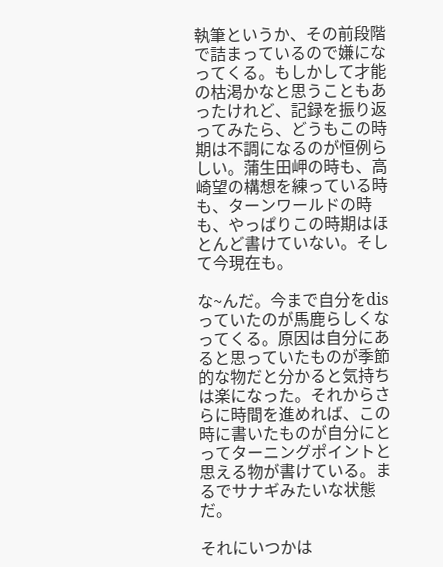執筆というか、その前段階で詰まっているので嫌になってくる。もしかして才能の枯渇かなと思うこともあったけれど、記録を振り返ってみたら、どうもこの時期は不調になるのが恒例らしい。蒲生田岬の時も、高崎望の構想を練っている時も、ターンワールドの時も、やっぱりこの時期はほとんど書けていない。そして今現在も。

な~んだ。今まで自分をdisっていたのが馬鹿らしくなってくる。原因は自分にあると思っていたものが季節的な物だと分かると気持ちは楽になった。それからさらに時間を進めれば、この時に書いたものが自分にとってターニングポイントと思える物が書けている。まるでサナギみたいな状態だ。

それにいつかは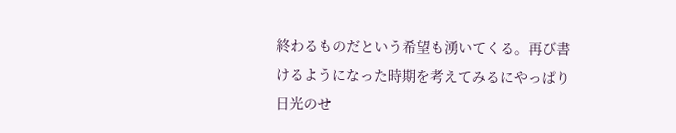終わるものだという希望も湧いてくる。再び書けるようになった時期を考えてみるにやっぱり日光のせ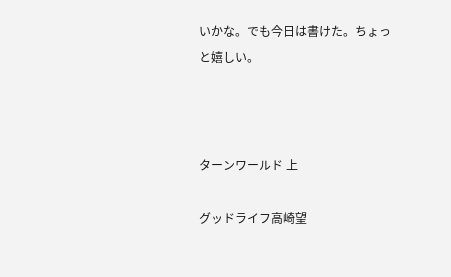いかな。でも今日は書けた。ちょっと嬉しい。



ターンワールド 上

グッドライフ高崎望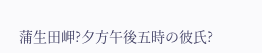蒲生田岬?夕方午後五時の彼氏?